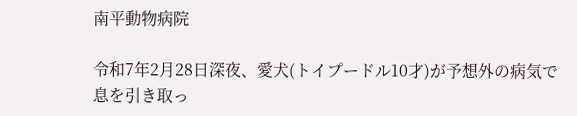南平動物病院

令和7年2月28日深夜、愛犬(トイプードル10才)が予想外の病気で息を引き取っ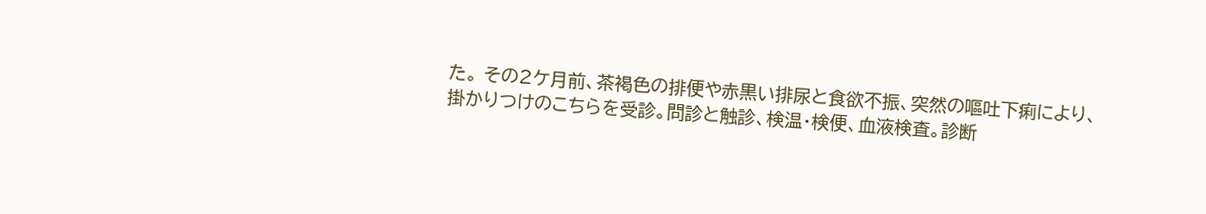た。 その2ケ月前、茶褐色の排便や赤黒い排尿と食欲不振、突然の嘔吐下痢により、掛かりつけのこちらを受診。問診と触診、検温・検便、血液検査。診断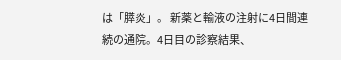は「膵炎」。 新薬と輸液の注射に4日間連続の通院。4日目の診察結果、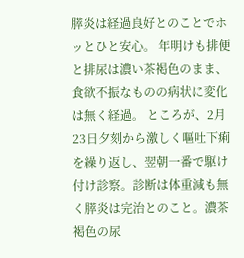膵炎は経過良好とのことでホッとひと安心。 年明けも排便と排尿は濃い茶褐色のまま、食欲不振なものの病状に変化は無く経過。 ところが、2月23日夕刻から激しく嘔吐下痢を繰り返し、翌朝一番で駆け付け診察。診断は体重減も無く膵炎は完治とのこと。濃茶褐色の尿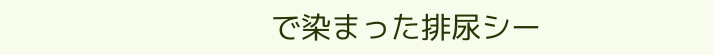で染まった排尿シー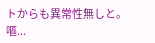トからも異常性無しと。嘔...